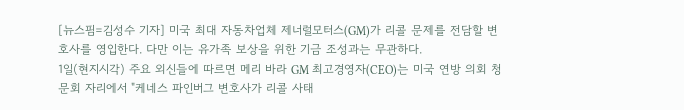[뉴스핌=김성수 기자] 미국 최대 자동차업체 제너럴모터스(GM)가 리콜 문제를 전담할 변호사를 영입한다. 다만 이는 유가족 보상을 위한 기금 조성과는 무관하다.
1일(현지시각) 주요 외신들에 따르면 메리 바라 GM 최고경영자(CEO)는 미국 연방 의회 청문회 자리에서 "케네스 파인버그 변호사가 리콜 사태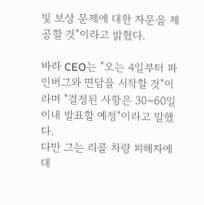및 보상 문제에 대한 자문을 제공할 것"이라고 밝혔다.

바라 CEO는 "오는 4일부터 파인버그와 면담을 시작할 것"이라며 "결정된 사항은 30~60일 이내 발표할 예정"이라고 말했다.
다만 그는 리콜 차량 피해자에 대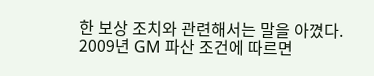한 보상 조치와 관련해서는 말을 아꼈다. 2009년 GM 파산 조건에 따르면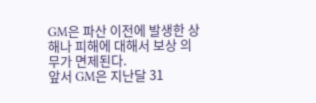GM은 파산 이전에 발생한 상해나 피해에 대해서 보상 의무가 면제된다.
앞서 GM은 지난달 31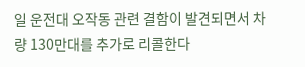일 운전대 오작동 관련 결함이 발견되면서 차량 130만대를 추가로 리콜한다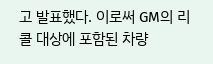고 발표했다. 이로써 GM의 리콜 대상에 포함된 차량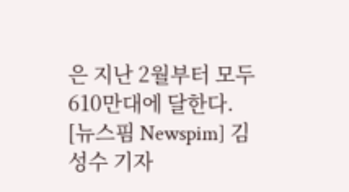은 지난 2월부터 모두 610만대에 달한다.
[뉴스핌 Newspim] 김성수 기자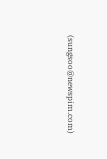(sungsoo@newspim.com)